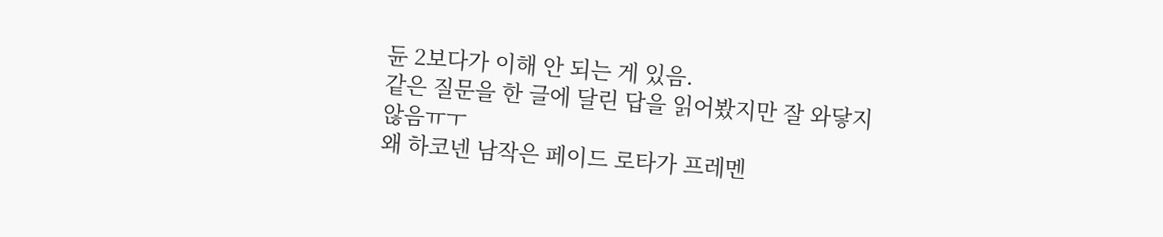듄 2보다가 이해 안 되는 게 있음.
같은 질문을 한 글에 달린 답을 읽어봤지만 잘 와닿지 않음ㅠㅜ
왜 하코넨 남작은 페이드 로타가 프레멘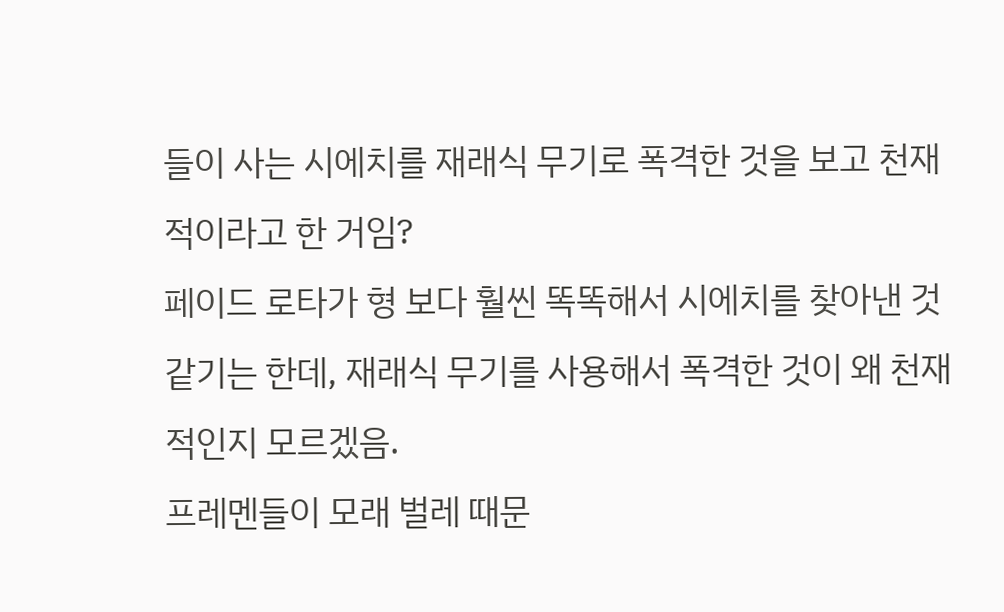들이 사는 시에치를 재래식 무기로 폭격한 것을 보고 천재적이라고 한 거임?
페이드 로타가 형 보다 훨씬 똑똑해서 시에치를 찾아낸 것 같기는 한데, 재래식 무기를 사용해서 폭격한 것이 왜 천재적인지 모르겠음.
프레멘들이 모래 벌레 때문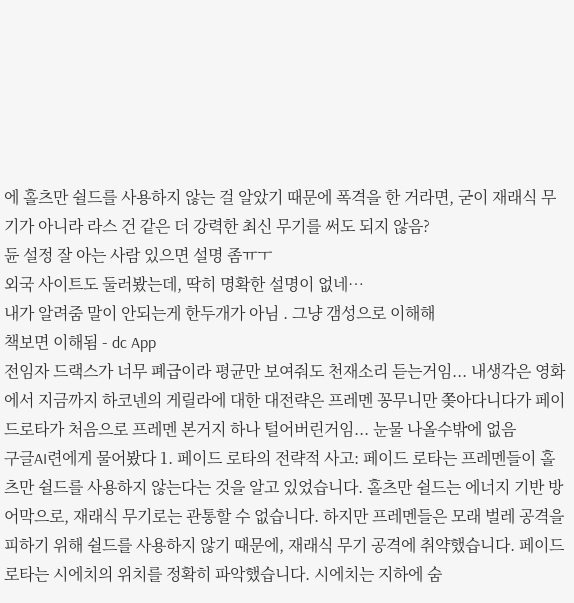에 홀츠만 쉴드를 사용하지 않는 걸 알았기 때문에 폭격을 한 거라면, 굳이 재래식 무기가 아니라 라스 건 같은 더 강력한 최신 무기를 써도 되지 않음?
듄 설정 잘 아는 사람 있으면 설명 좀ㅠㅜ
외국 사이트도 둘러봤는데, 딱히 명확한 설명이 없네…
내가 알려줌 말이 안되는게 한두개가 아님 . 그냥 갬성으로 이해해
책보면 이해됨 - dc App
전임자 드랙스가 너무 폐급이라 평균만 보여줘도 천재소리 듣는거임... 내생각은 영화에서 지금까지 하코넨의 게릴라에 대한 대전략은 프레멘 꽁무니만 쫒아다니다가 페이드로타가 처음으로 프레멘 본거지 하나 털어버린거임... 눈물 나올수밖에 없음
구글AI련에게 물어봤다 1. 페이드 로타의 전략적 사고: 페이드 로타는 프레멘들이 홀츠만 쉴드를 사용하지 않는다는 것을 알고 있었습니다. 홀츠만 쉴드는 에너지 기반 방어막으로, 재래식 무기로는 관통할 수 없습니다. 하지만 프레멘들은 모래 벌레 공격을 피하기 위해 쉴드를 사용하지 않기 때문에, 재래식 무기 공격에 취약했습니다. 페이드 로타는 시에치의 위치를 정확히 파악했습니다. 시에치는 지하에 숨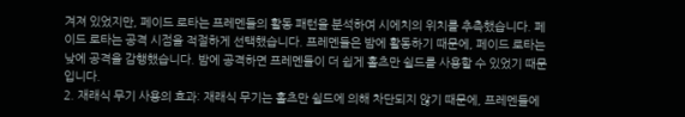겨져 있었지만, 페이드 로타는 프레멘들의 활동 패턴을 분석하여 시에치의 위치를 추측했습니다. 페이드 로타는 공격 시점을 적절하게 선택했습니다. 프레멘들은 밤에 활동하기 때문에, 페이드 로타는 낮에 공격을 감행했습니다. 밤에 공격하면 프레멘들이 더 쉽게 홀츠만 쉴드를 사용할 수 있었기 때문입니다.
2. 재래식 무기 사용의 효과: 재래식 무기는 홀츠만 쉴드에 의해 차단되지 않기 때문에, 프레멘들에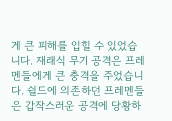게 큰 피해를 입힐 수 있었습니다. 재래식 무기 공격은 프레멘들에게 큰 충격을 주었습니다. 쉴드에 의존하던 프레멘들은 갑작스러운 공격에 당황하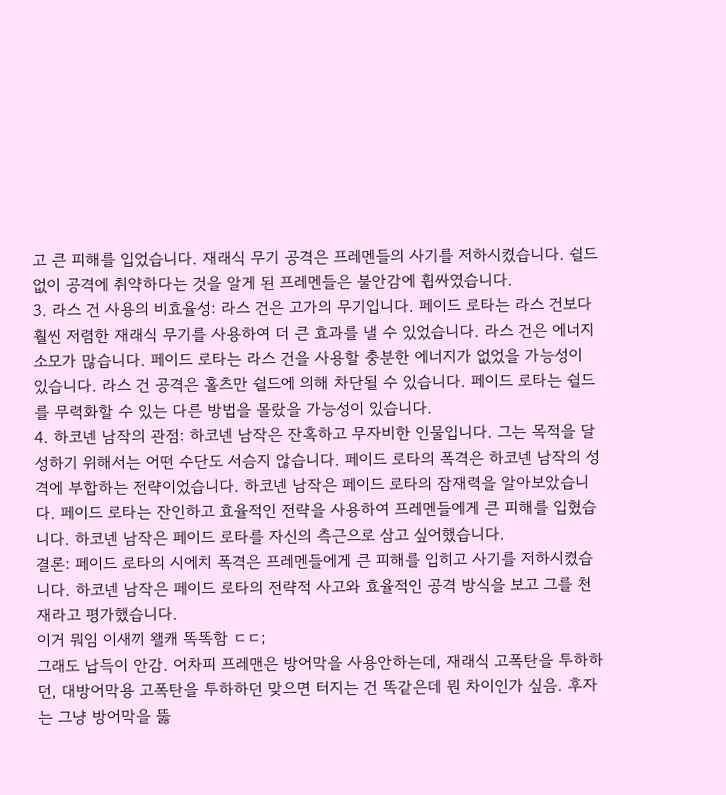고 큰 피해를 입었습니다. 재래식 무기 공격은 프레멘들의 사기를 저하시켰습니다. 쉴드 없이 공격에 취약하다는 것을 알게 된 프레멘들은 불안감에 휩싸였습니다.
3. 라스 건 사용의 비효율성: 라스 건은 고가의 무기입니다. 페이드 로타는 라스 건보다 훨씬 저렴한 재래식 무기를 사용하여 더 큰 효과를 낼 수 있었습니다. 라스 건은 에너지 소모가 많습니다. 페이드 로타는 라스 건을 사용할 충분한 에너지가 없었을 가능성이 있습니다. 라스 건 공격은 홀츠만 쉴드에 의해 차단될 수 있습니다. 페이드 로타는 쉴드를 무력화할 수 있는 다른 방법을 몰랐을 가능성이 있습니다.
4. 하코넨 남작의 관점: 하코넨 남작은 잔혹하고 무자비한 인물입니다. 그는 목적을 달성하기 위해서는 어떤 수단도 서슴지 않습니다. 페이드 로타의 폭격은 하코넨 남작의 성격에 부합하는 전략이었습니다. 하코넨 남작은 페이드 로타의 잠재력을 알아보았습니다. 페이드 로타는 잔인하고 효율적인 전략을 사용하여 프레멘들에게 큰 피해를 입혔습니다. 하코넨 남작은 페이드 로타를 자신의 측근으로 삼고 싶어했습니다.
결론: 페이드 로타의 시에치 폭격은 프레멘들에게 큰 피해를 입히고 사기를 저하시켰습니다. 하코넨 남작은 페이드 로타의 전략적 사고와 효율적인 공격 방식을 보고 그를 천재라고 평가했습니다.
이거 뭐임 이새끼 왤캐 똑똑함 ㄷㄷ;
그래도 납득이 안감. 어차피 프레맨은 방어막을 사용안하는데, 재래식 고폭탄을 투하하던, 대방어막용 고폭탄을 투하하던 맞으면 터지는 건 똑같은데 뭔 차이인가 싶음. 후자는 그냥 방어막을 뚫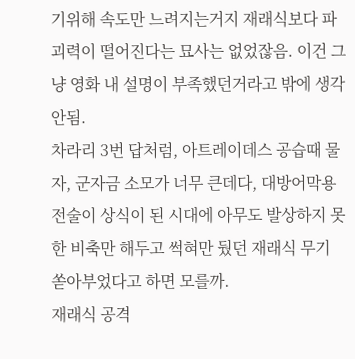기위해 속도만 느려지는거지 재래식보다 파괴력이 떨어진다는 묘사는 없었잖음. 이건 그냥 영화 내 설명이 부족했던거라고 밖에 생각안됨.
차라리 3번 답처럼, 아트레이데스 공습때 물자, 군자금 소모가 너무 큰데다, 대방어막용 전술이 상식이 된 시대에 아무도 발상하지 못한 비축만 해두고 썩혀만 뒀던 재래식 무기 쏟아부었다고 하면 모를까.
재래식 공격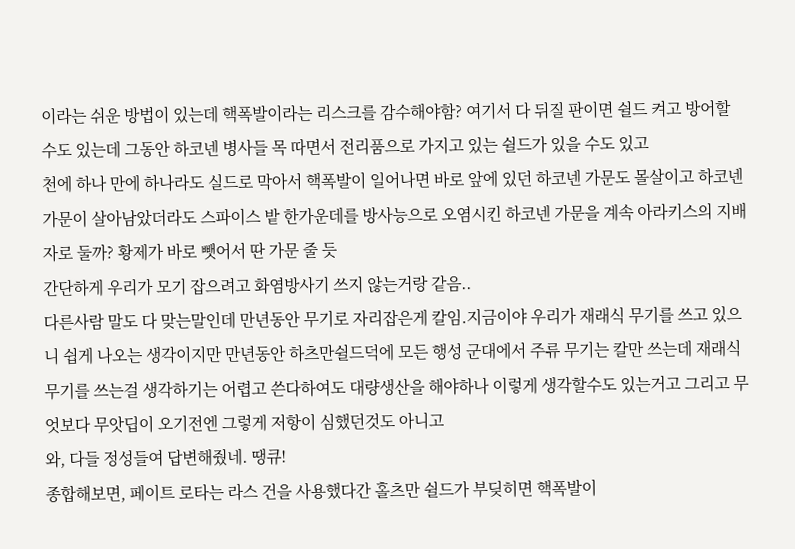이라는 쉬운 방법이 있는데 핵폭발이라는 리스크를 감수해야함? 여기서 다 뒤질 판이면 쉴드 켜고 방어할 수도 있는데 그동안 하코넨 병사들 목 따면서 전리품으로 가지고 있는 쉴드가 있을 수도 있고
천에 하나 만에 하나라도 실드로 막아서 핵폭발이 일어나면 바로 앞에 있던 하코넨 가문도 몰살이고 하코넨 가문이 살아남았더라도 스파이스 밭 한가운데를 방사능으로 오염시킨 하코넨 가문을 계속 아라키스의 지배자로 둘까? 황제가 바로 뺏어서 딴 가문 줄 듯
간단하게 우리가 모기 잡으려고 화염방사기 쓰지 않는거랑 같음..
다른사람 말도 다 맞는말인데 만년동안 무기로 자리잡은게 칼임.지금이야 우리가 재래식 무기를 쓰고 있으니 쉽게 나오는 생각이지만 만년동안 하츠만쉴드덕에 모든 행성 군대에서 주류 무기는 칼만 쓰는데 재래식무기를 쓰는걸 생각하기는 어렵고 쓴다하여도 대량생산을 해야하나 이렇게 생각할수도 있는거고 그리고 무엇보다 무앗딥이 오기전엔 그렇게 저항이 심했던것도 아니고
와, 다들 정성들여 답변해줬네. 땡큐!
종합해보면, 페이트 로타는 라스 건을 사용했다간 홀츠만 쉴드가 부딪히면 핵폭발이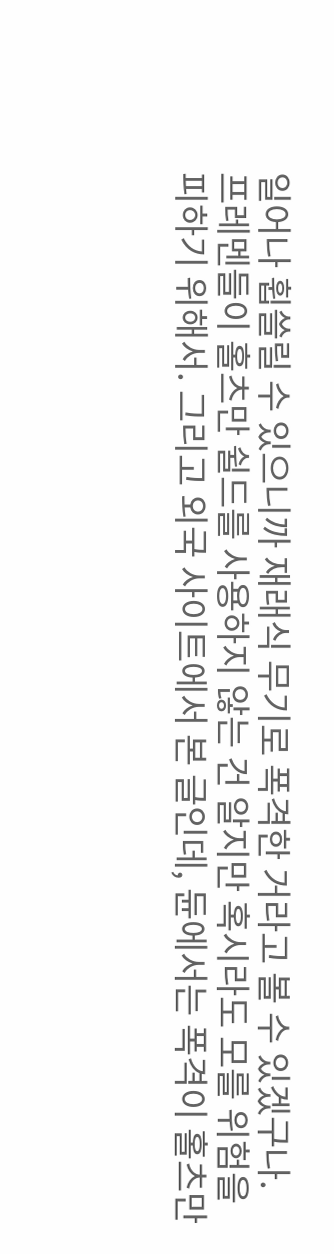일어나 휩쓸릴 수 있으니까 재래식 무기로 폭격한 거라고 볼 수 있겠구나. 프레멘들이 홀츠만 쉴드를 사용하지 않는 건 알지만 혹시라도 모를 위험을 피하기 위해서. 그리고 외국 사이트에서 본 글인데, 듄에서는 폭격이 홀츠만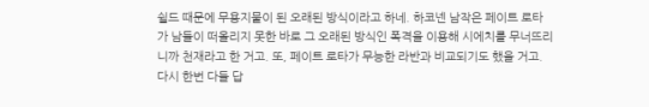쉴드 때문에 무용지물이 된 오래된 방식이라고 하네. 하코넨 남작은 페이트 로타가 남들이 떠올리지 못한 바로 그 오래된 방식인 폭격을 이용해 시에치를 무너뜨리니까 천재라고 한 거고. 또, 페이트 로타가 무능한 라반과 비교되기도 했을 거고. 다시 한번 다들 답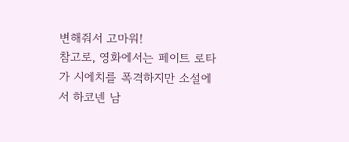변해줘서 고마워!
참고로, 영화에서는 페이트 로타가 시에치를 폭격하지만 소설에서 하코넨 남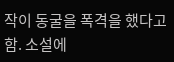작이 동굴을 폭격을 했다고 함. 소설에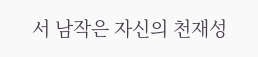서 남작은 자신의 천재성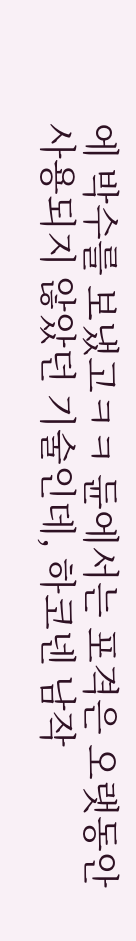에 박수를 보냈고ㅋㅋ 듄에서는 포격은 오랫동안 사용되지 않았던 기술인데, 하코넨 남작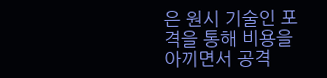은 원시 기술인 포격을 통해 비용을 아끼면서 공격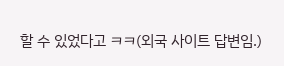할 수 있었다고 ㅋㅋ(외국 사이트 답변임.)